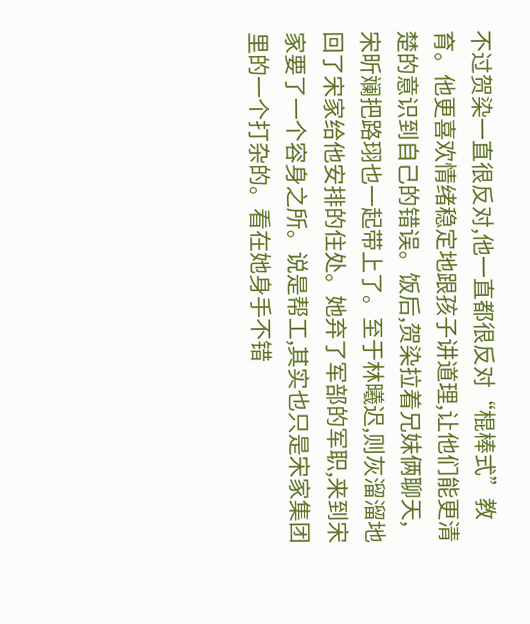不过贺染一直很反对,他一直都很反对“棍棒式”教育。他更喜欢情绪稳定地跟孩子讲道理,让他们能更清楚的意识到自己的错误。饭后,贺染拉着兄妹俩聊天,宋昕斓把路珝也一起带上了。至于林曦迟,则灰溜溜地回了宋家给他安排的住处。她弃了军部的军职,来到宋家要了一个容身之所。说是帮工,其实也只是宋家集团里的一个打杂的。看在她身手不错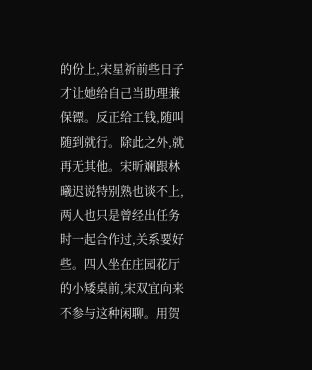的份上,宋星祈前些日子才让她给自己当助理兼保镖。反正给工钱,随叫随到就行。除此之外,就再无其他。宋昕斓跟林曦迟说特别熟也谈不上,两人也只是曾经出任务时一起合作过,关系要好些。四人坐在庄园花厅的小矮桌前,宋双宜向来不参与这种闲聊。用贺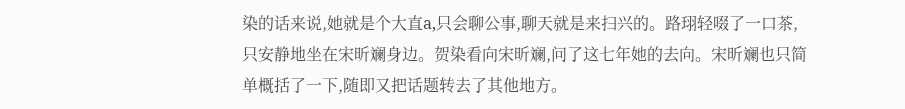染的话来说,她就是个大直a,只会聊公事,聊天就是来扫兴的。路珝轻啜了一口茶,只安静地坐在宋昕斓身边。贺染看向宋昕斓,问了这七年她的去向。宋昕斓也只简单概括了一下,随即又把话题转去了其他地方。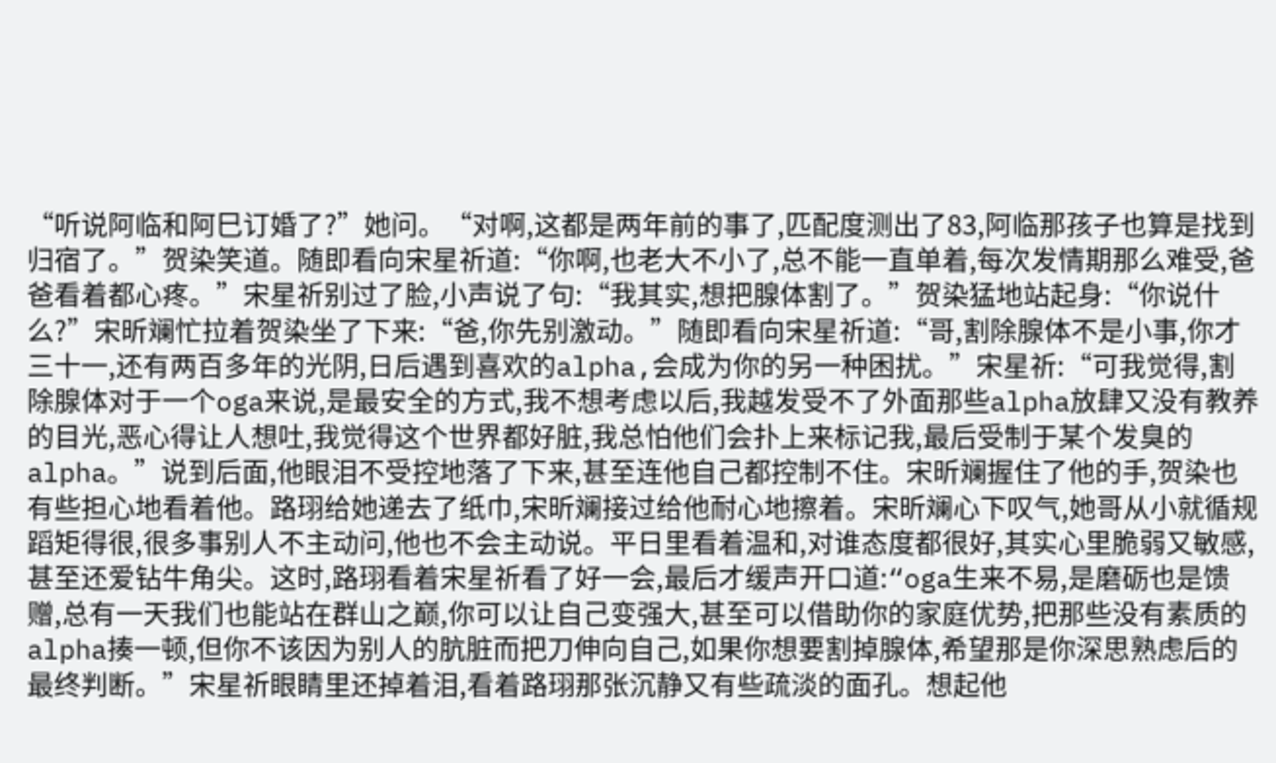“听说阿临和阿巳订婚了?”她问。“对啊,这都是两年前的事了,匹配度测出了83,阿临那孩子也算是找到归宿了。”贺染笑道。随即看向宋星祈道:“你啊,也老大不小了,总不能一直单着,每次发情期那么难受,爸爸看着都心疼。”宋星祈别过了脸,小声说了句:“我其实,想把腺体割了。”贺染猛地站起身:“你说什么?”宋昕斓忙拉着贺染坐了下来:“爸,你先别激动。”随即看向宋星祈道:“哥,割除腺体不是小事,你才三十一,还有两百多年的光阴,日后遇到喜欢的alpha,会成为你的另一种困扰。”宋星祈:“可我觉得,割除腺体对于一个oga来说,是最安全的方式,我不想考虑以后,我越发受不了外面那些alpha放肆又没有教养的目光,恶心得让人想吐,我觉得这个世界都好脏,我总怕他们会扑上来标记我,最后受制于某个发臭的alpha。”说到后面,他眼泪不受控地落了下来,甚至连他自己都控制不住。宋昕斓握住了他的手,贺染也有些担心地看着他。路珝给她递去了纸巾,宋昕斓接过给他耐心地擦着。宋昕斓心下叹气,她哥从小就循规蹈矩得很,很多事别人不主动问,他也不会主动说。平日里看着温和,对谁态度都很好,其实心里脆弱又敏感,甚至还爱钻牛角尖。这时,路珝看着宋星祈看了好一会,最后才缓声开口道:“oga生来不易,是磨砺也是馈赠,总有一天我们也能站在群山之巅,你可以让自己变强大,甚至可以借助你的家庭优势,把那些没有素质的alpha揍一顿,但你不该因为别人的肮脏而把刀伸向自己,如果你想要割掉腺体,希望那是你深思熟虑后的最终判断。”宋星祈眼睛里还掉着泪,看着路珝那张沉静又有些疏淡的面孔。想起他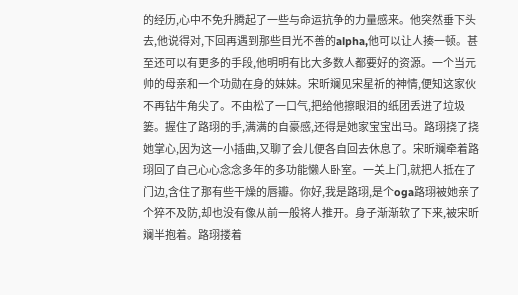的经历,心中不免升腾起了一些与命运抗争的力量感来。他突然垂下头去,他说得对,下回再遇到那些目光不善的alpha,他可以让人揍一顿。甚至还可以有更多的手段,他明明有比大多数人都要好的资源。一个当元帅的母亲和一个功勋在身的妹妹。宋昕斓见宋星祈的神情,便知这家伙不再钻牛角尖了。不由松了一口气,把给他擦眼泪的纸团丢进了垃圾篓。握住了路珝的手,满满的自豪感,还得是她家宝宝出马。路珝挠了挠她掌心,因为这一小插曲,又聊了会儿便各自回去休息了。宋昕斓牵着路珝回了自己心心念念多年的多功能懒人卧室。一关上门,就把人抵在了门边,含住了那有些干燥的唇瓣。你好,我是路珝,是个oga路珝被她亲了个猝不及防,却也没有像从前一般将人推开。身子渐渐软了下来,被宋昕斓半抱着。路珝搂着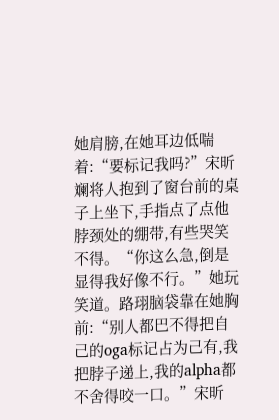她肩膀,在她耳边低喘着:“要标记我吗?”宋昕斓将人抱到了窗台前的桌子上坐下,手指点了点他脖颈处的绷带,有些哭笑不得。“你这么急,倒是显得我好像不行。”她玩笑道。路珝脑袋靠在她胸前:“别人都巴不得把自己的oga标记占为己有,我把脖子递上,我的alpha都不舍得咬一口。”宋昕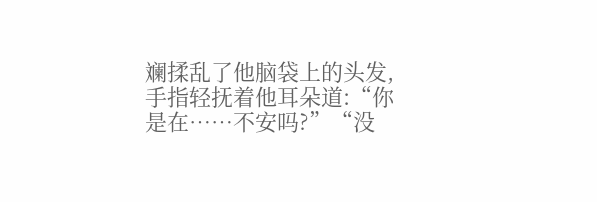斓揉乱了他脑袋上的头发,手指轻抚着他耳朵道:“你是在……不安吗?”“没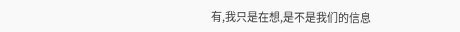有,我只是在想,是不是我们的信息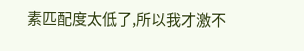素匹配度太低了,所以我才激不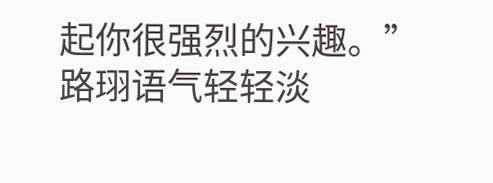起你很强烈的兴趣。”路珝语气轻轻淡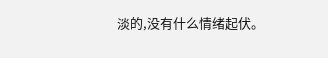淡的,没有什么情绪起伏。